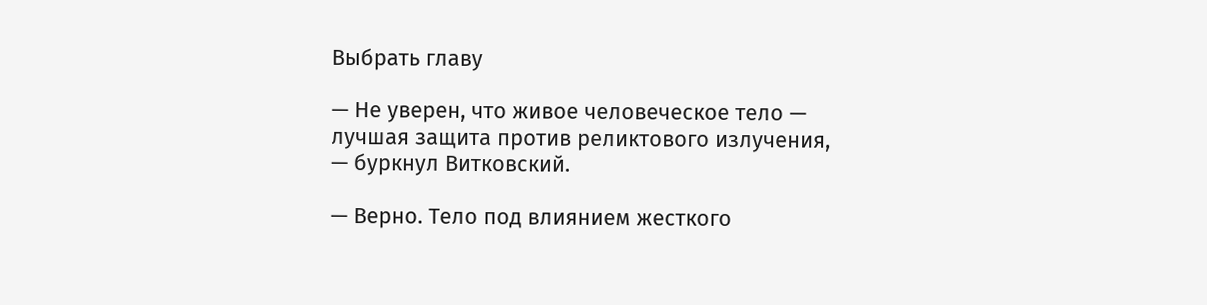Выбрать главу

— Не уверен, что живое человеческое тело — лучшая защита против реликтового излучения, — буркнул Витковский.

— Верно. Тело под влиянием жесткого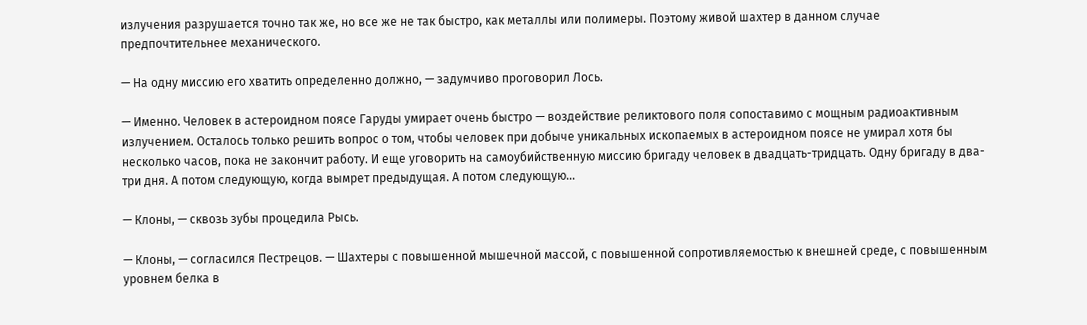излучения разрушается точно так же, но все же не так быстро, как металлы или полимеры. Поэтому живой шахтер в данном случае предпочтительнее механического.

— На одну миссию его хватить определенно должно, — задумчиво проговорил Лось.

— Именно. Человек в астероидном поясе Гаруды умирает очень быстро — воздействие реликтового поля сопоставимо с мощным радиоактивным излучением. Осталось только решить вопрос о том, чтобы человек при добыче уникальных ископаемых в астероидном поясе не умирал хотя бы несколько часов, пока не закончит работу. И еще уговорить на самоубийственную миссию бригаду человек в двадцать-тридцать. Одну бригаду в два-три дня. А потом следующую, когда вымрет предыдущая. А потом следующую…

— Клоны, — сквозь зубы процедила Рысь.

— Клоны, — согласился Пестрецов. — Шахтеры с повышенной мышечной массой, с повышенной сопротивляемостью к внешней среде, с повышенным уровнем белка в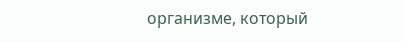организме, который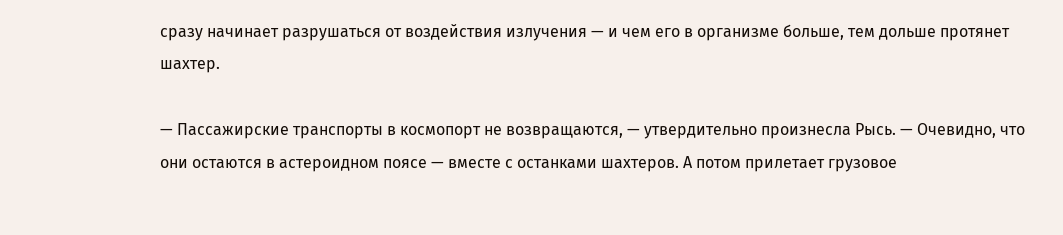сразу начинает разрушаться от воздействия излучения — и чем его в организме больше, тем дольше протянет шахтер.

— Пассажирские транспорты в космопорт не возвращаются, — утвердительно произнесла Рысь. — Очевидно, что они остаются в астероидном поясе — вместе с останками шахтеров. А потом прилетает грузовое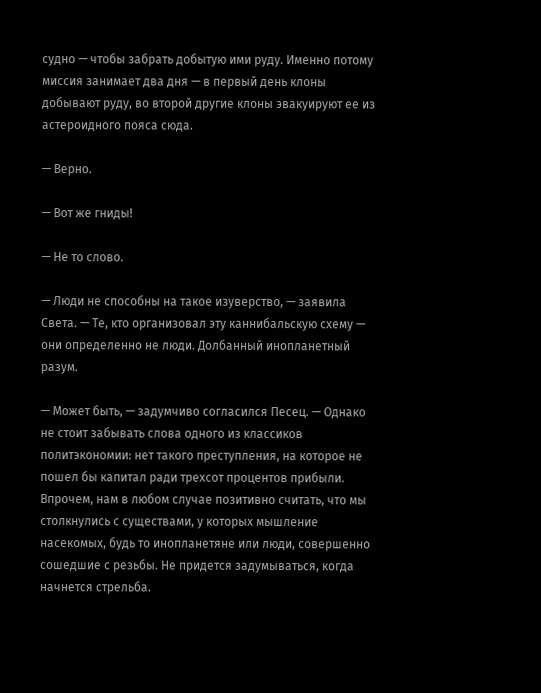судно — чтобы забрать добытую ими руду. Именно потому миссия занимает два дня — в первый день клоны добывают руду, во второй другие клоны эвакуируют ее из астероидного пояса сюда.

— Верно.

— Вот же гниды!

— Не то слово.

— Люди не способны на такое изуверство, — заявила Света. — Те, кто организовал эту каннибальскую схему — они определенно не люди. Долбанный инопланетный разум.

— Может быть, — задумчиво согласился Песец. — Однако не стоит забывать слова одного из классиков политэкономии: нет такого преступления, на которое не пошел бы капитал ради трехсот процентов прибыли. Впрочем, нам в любом случае позитивно считать, что мы столкнулись с существами, у которых мышление насекомых, будь то инопланетяне или люди, совершенно сошедшие с резьбы. Не придется задумываться, когда начнется стрельба.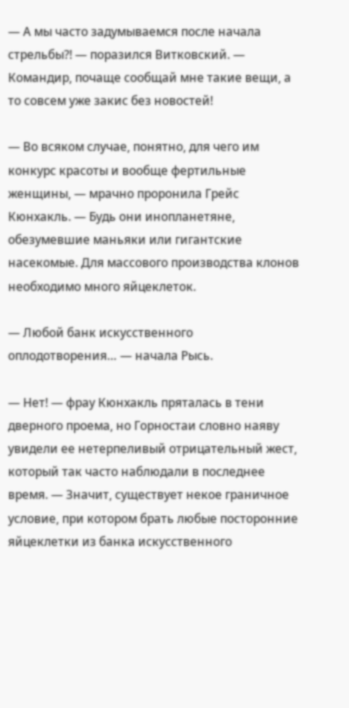— А мы часто задумываемся после начала стрельбы⁈ — поразился Витковский. — Командир, почаще сообщай мне такие вещи, а то совсем уже закис без новостей!

— Во всяком случае, понятно, для чего им конкурс красоты и вообще фертильные женщины, — мрачно проронила Грейс Кюнхакль. — Будь они инопланетяне, обезумевшие маньяки или гигантские насекомые. Для массового производства клонов необходимо много яйцеклеток.

— Любой банк искусственного оплодотворения… — начала Рысь.

— Нет! — фрау Кюнхакль пряталась в тени дверного проема, но Горностаи словно наяву увидели ее нетерпеливый отрицательный жест, который так часто наблюдали в последнее время. — Значит, существует некое граничное условие, при котором брать любые посторонние яйцеклетки из банка искусственного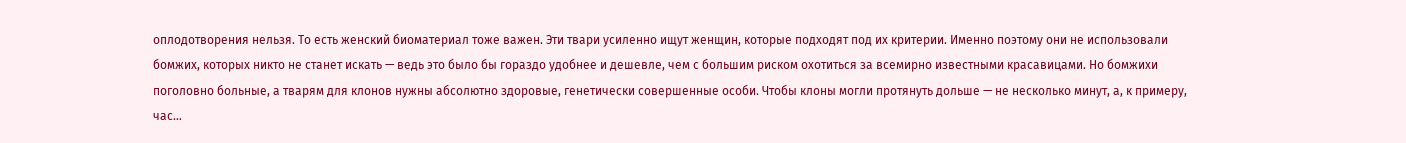оплодотворения нельзя. То есть женский биоматериал тоже важен. Эти твари усиленно ищут женщин, которые подходят под их критерии. Именно поэтому они не использовали бомжих, которых никто не станет искать — ведь это было бы гораздо удобнее и дешевле, чем с большим риском охотиться за всемирно известными красавицами. Но бомжихи поголовно больные, а тварям для клонов нужны абсолютно здоровые, генетически совершенные особи. Чтобы клоны могли протянуть дольше — не несколько минут, а, к примеру, час…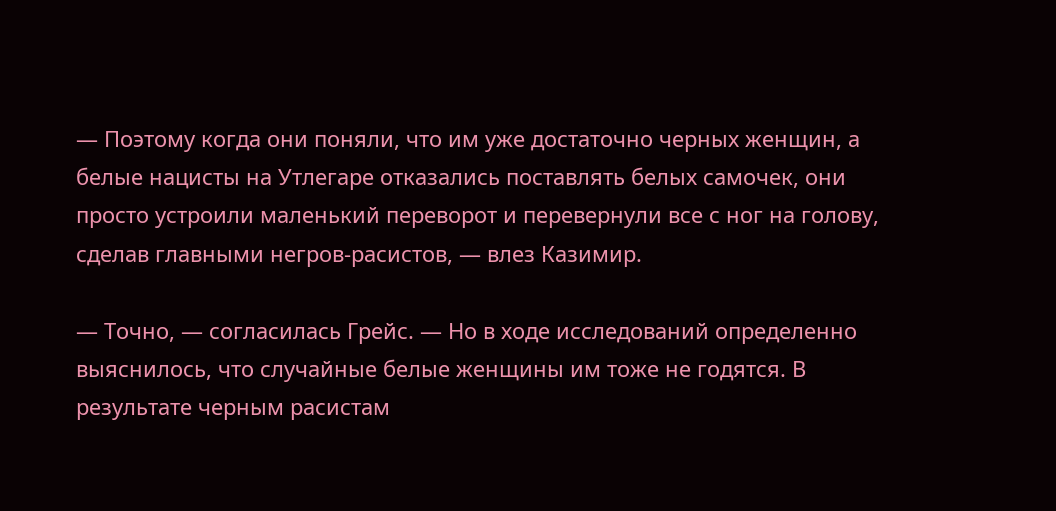— Поэтому когда они поняли, что им уже достаточно черных женщин, а белые нацисты на Утлегаре отказались поставлять белых самочек, они просто устроили маленький переворот и перевернули все с ног на голову, сделав главными негров-расистов, — влез Казимир.

— Точно, — согласилась Грейс. — Но в ходе исследований определенно выяснилось, что случайные белые женщины им тоже не годятся. В результате черным расистам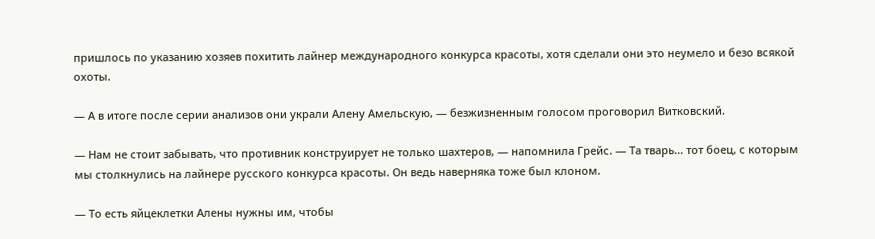пришлось по указанию хозяев похитить лайнер международного конкурса красоты, хотя сделали они это неумело и безо всякой охоты.

— А в итоге после серии анализов они украли Алену Амельскую, — безжизненным голосом проговорил Витковский.

— Нам не стоит забывать, что противник конструирует не только шахтеров, — напомнила Грейс. — Та тварь… тот боец, с которым мы столкнулись на лайнере русского конкурса красоты. Он ведь наверняка тоже был клоном.

— То есть яйцеклетки Алены нужны им, чтобы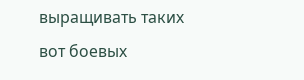выращивать таких вот боевых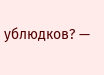ублюдков? —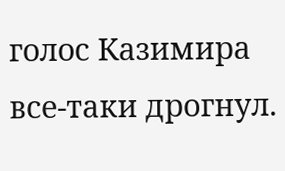голос Казимира все-таки дрогнул.